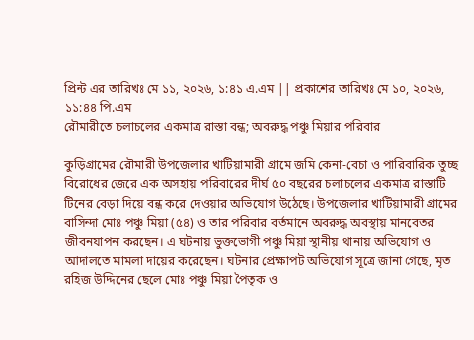প্রিন্ট এর তারিখঃ মে ১১, ২০২৬, ১:৪১ এ.এম || প্রকাশের তারিখঃ মে ১০, ২০২৬, ১১:৪৪ পি.এম
রৌমারীতে চলাচলের একমাত্র রাস্তা বন্ধ; অবরুদ্ধ পঞ্চু মিয়ার পরিবার

কুড়িগ্রামের রৌমারী উপজেলার খাটিয়ামারী গ্রামে জমি কেনা-বেচা ও পারিবারিক তুচ্ছ বিরোধের জেরে এক অসহায় পরিবারের দীর্ঘ ৫০ বছরের চলাচলের একমাত্র রাস্তাটি টিনের বেড়া দিয়ে বন্ধ করে দেওয়ার অভিযোগ উঠেছে। উপজেলার খাটিয়ামারী গ্রামের বাসিন্দা মোঃ পঞ্চু মিয়া (৫৪) ও তার পরিবার বর্তমানে অবরুদ্ধ অবস্থায় মানবেতর জীবনযাপন করছেন। এ ঘটনায় ভুক্তভোগী পঞ্চু মিয়া স্থানীয় থানায় অভিযোগ ও আদালতে মামলা দায়ের করেছেন। ঘটনার প্রেক্ষাপট অভিযোগ সূত্রে জানা গেছে, মৃত রহিজ উদ্দিনের ছেলে মোঃ পঞ্চু মিয়া পৈতৃক ও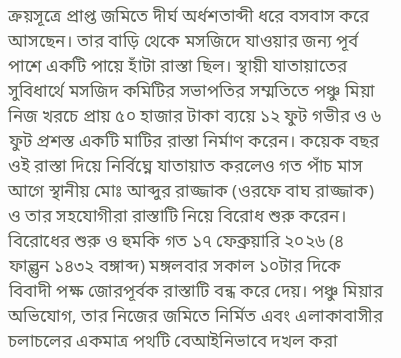ক্রয়সূত্রে প্রাপ্ত জমিতে দীর্ঘ অর্ধশতাব্দী ধরে বসবাস করে আসছেন। তার বাড়ি থেকে মসজিদে যাওয়ার জন্য পূর্ব পাশে একটি পায়ে হাঁটা রাস্তা ছিল। স্থায়ী যাতায়াতের সুবিধার্থে মসজিদ কমিটির সভাপতির সম্মতিতে পঞ্চু মিয়া নিজ খরচে প্রায় ৫০ হাজার টাকা ব্যয়ে ১২ ফুট গভীর ও ৬ ফুট প্রশস্ত একটি মাটির রাস্তা নির্মাণ করেন। কয়েক বছর ওই রাস্তা দিয়ে নির্বিঘ্নে যাতায়াত করলেও গত পাঁচ মাস আগে স্থানীয় মোঃ আব্দুর রাজ্জাক (ওরফে বাঘ রাজ্জাক) ও তার সহযোগীরা রাস্তাটি নিয়ে বিরোধ শুরু করেন। বিরোধের শুরু ও হুমকি গত ১৭ ফেব্রুয়ারি ২০২৬ (৪ ফাল্গুন ১৪৩২ বঙ্গাব্দ) মঙ্গলবার সকাল ১০টার দিকে বিবাদী পক্ষ জোরপূর্বক রাস্তাটি বন্ধ করে দেয়। পঞ্চু মিয়ার অভিযোগ, তার নিজের জমিতে নির্মিত এবং এলাকাবাসীর চলাচলের একমাত্র পথটি বেআইনিভাবে দখল করা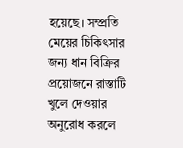হয়েছে। সম্প্রতি মেয়ের চিকিৎসার জন্য ধান বিক্রির প্রয়োজনে রাস্তাটি খুলে দেওয়ার অনুরোধ করলে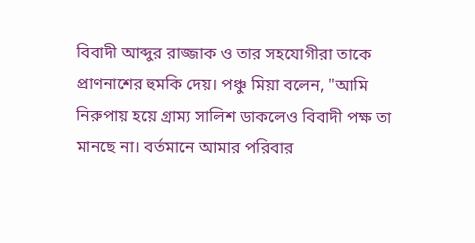বিবাদী আব্দুর রাজ্জাক ও তার সহযোগীরা তাকে প্রাণনাশের হুমকি দেয়। পঞ্চু মিয়া বলেন, "আমি নিরুপায় হয়ে গ্রাম্য সালিশ ডাকলেও বিবাদী পক্ষ তা মানছে না। বর্তমানে আমার পরিবার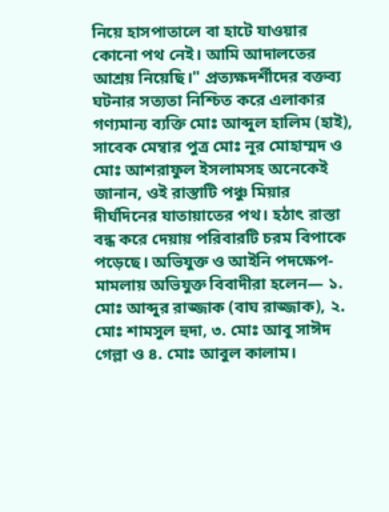নিয়ে হাসপাতালে বা হাটে যাওয়ার কোনো পথ নেই। আমি আদালতের আশ্রয় নিয়েছি।" প্রত্যক্ষদর্শীদের বক্তব্য ঘটনার সত্যতা নিশ্চিত করে এলাকার গণ্যমান্য ব্যক্তি মোঃ আব্দুল হালিম (হাই), সাবেক মেম্বার পুত্র মোঃ নূর মোহাম্মদ ও মোঃ আশরাফুল ইসলামসহ অনেকেই জানান, ওই রাস্তাটি পঞ্চু মিয়ার দীর্ঘদিনের যাতায়াতের পথ। হঠাৎ রাস্তা বন্ধ করে দেয়ায় পরিবারটি চরম বিপাকে পড়েছে। অভিযুক্ত ও আইনি পদক্ষেপ- মামলায় অভিযুক্ত বিবাদীরা হলেন— ১. মোঃ আব্দুর রাজ্জাক (বাঘ রাজ্জাক), ২. মোঃ শামসুল হুদা, ৩. মোঃ আবু সাঈদ গেল্লা ও ৪. মোঃ আবুল কালাম।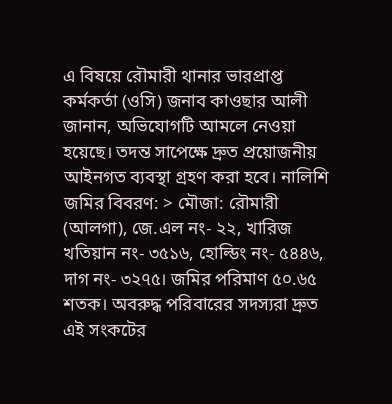এ বিষয়ে রৌমারী থানার ভারপ্রাপ্ত কর্মকর্তা (ওসি) জনাব কাওছার আলী জানান, অভিযোগটি আমলে নেওয়া হয়েছে। তদন্ত সাপেক্ষে দ্রুত প্রয়োজনীয় আইনগত ব্যবস্থা গ্রহণ করা হবে। নালিশি জমির বিবরণ: > মৌজা: রৌমারী (আলগা), জে.এল নং- ২২, খারিজ খতিয়ান নং- ৩৫১৬, হোল্ডিং নং- ৫৪৪৬, দাগ নং- ৩২৭৫। জমির পরিমাণ ৫০.৬৫ শতক। অবরুদ্ধ পরিবারের সদস্যরা দ্রুত এই সংকটের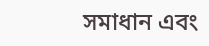সমাধান এবং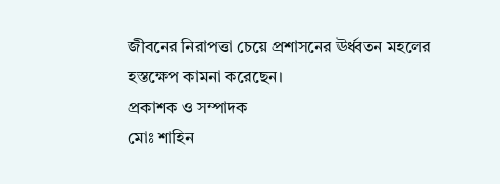জীবনের নিরাপত্তা চেয়ে প্রশাসনের ঊর্ধ্বতন মহলের হস্তক্ষেপ কামনা করেছেন।
প্রকাশক ও সম্পাদক
মোঃ শাহিন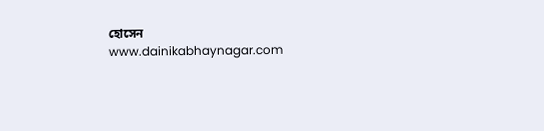হোসেন
www.dainikabhaynagar.com